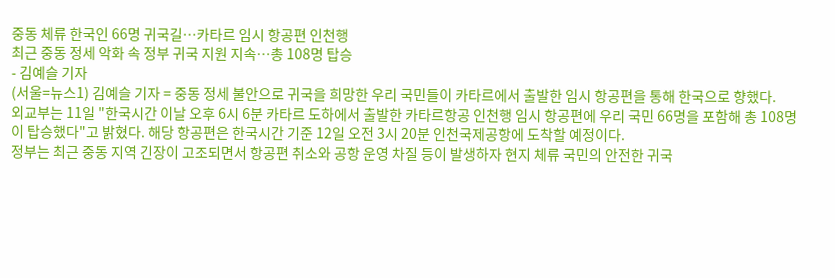중동 체류 한국인 66명 귀국길…카타르 임시 항공편 인천행
최근 중동 정세 악화 속 정부 귀국 지원 지속…총 108명 탑승
- 김예슬 기자
(서울=뉴스1) 김예슬 기자 = 중동 정세 불안으로 귀국을 희망한 우리 국민들이 카타르에서 출발한 임시 항공편을 통해 한국으로 향했다.
외교부는 11일 "한국시간 이날 오후 6시 6분 카타르 도하에서 출발한 카타르항공 인천행 임시 항공편에 우리 국민 66명을 포함해 총 108명이 탑승했다"고 밝혔다. 해당 항공편은 한국시간 기준 12일 오전 3시 20분 인천국제공항에 도착할 예정이다.
정부는 최근 중동 지역 긴장이 고조되면서 항공편 취소와 공항 운영 차질 등이 발생하자 현지 체류 국민의 안전한 귀국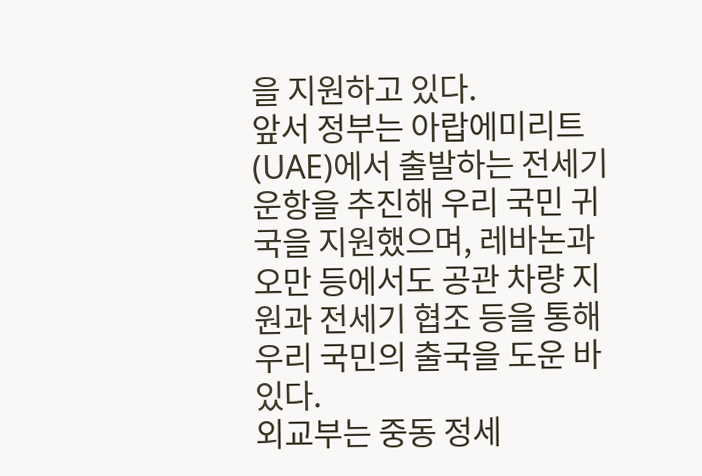을 지원하고 있다.
앞서 정부는 아랍에미리트(UAE)에서 출발하는 전세기 운항을 추진해 우리 국민 귀국을 지원했으며, 레바논과 오만 등에서도 공관 차량 지원과 전세기 협조 등을 통해 우리 국민의 출국을 도운 바 있다.
외교부는 중동 정세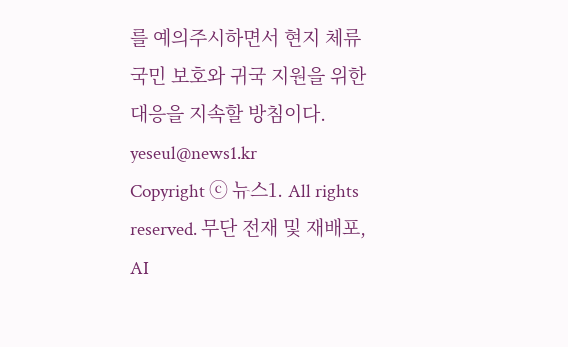를 예의주시하면서 현지 체류 국민 보호와 귀국 지원을 위한 대응을 지속할 방침이다.
yeseul@news1.kr
Copyright ⓒ 뉴스1. All rights reserved. 무단 전재 및 재배포, AI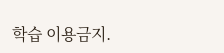학습 이용금지.